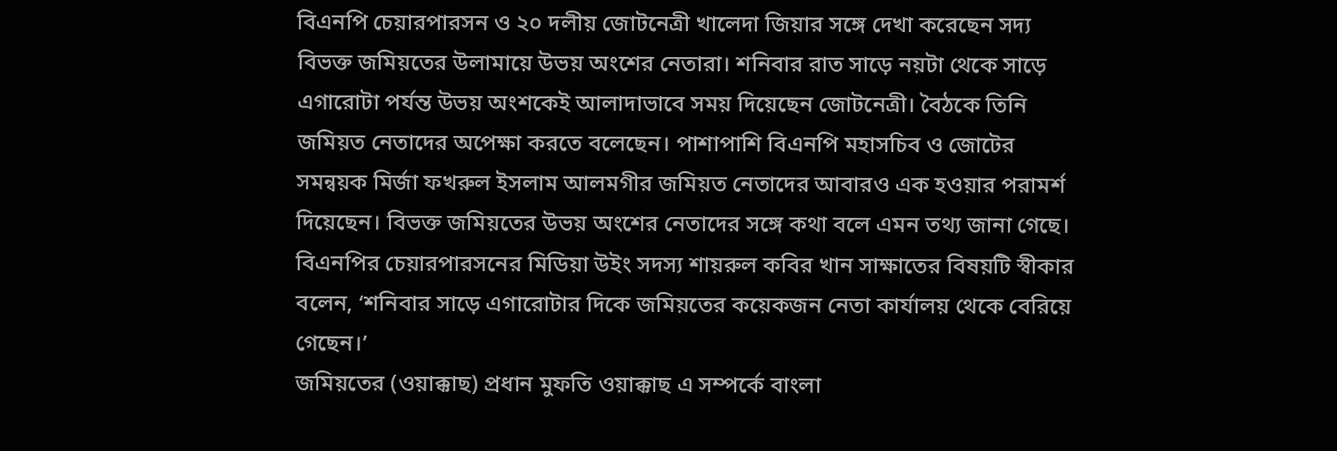বিএনপি চেয়ারপারসন ও ২০ দলীয় জোটনেত্রী খালেদা জিয়ার সঙ্গে দেখা করেছেন সদ্য বিভক্ত জমিয়তের উলামায়ে উভয় অংশের নেতারা। শনিবার রাত সাড়ে নয়টা থেকে সাড়ে এগারোটা পর্যন্ত উভয় অংশকেই আলাদাভাবে সময় দিয়েছেন জোটনেত্রী। বৈঠকে তিনি জমিয়ত নেতাদের অপেক্ষা করতে বলেছেন। পাশাপাশি বিএনপি মহাসচিব ও জোটের সমন্বয়ক মির্জা ফখরুল ইসলাম আলমগীর জমিয়ত নেতাদের আবারও এক হওয়ার পরামর্শ দিয়েছেন। বিভক্ত জমিয়তের উভয় অংশের নেতাদের সঙ্গে কথা বলে এমন তথ্য জানা গেছে।
বিএনপির চেয়ারপারসনের মিডিয়া উইং সদস্য শায়রুল কবির খান সাক্ষাতের বিষয়টি স্বীকার বলেন, ‘শনিবার সাড়ে এগারোটার দিকে জমিয়তের কয়েকজন নেতা কার্যালয় থেকে বেরিয়ে গেছেন।’
জমিয়তের (ওয়াক্কাছ) প্রধান মুফতি ওয়াক্কাছ এ সম্পর্কে বাংলা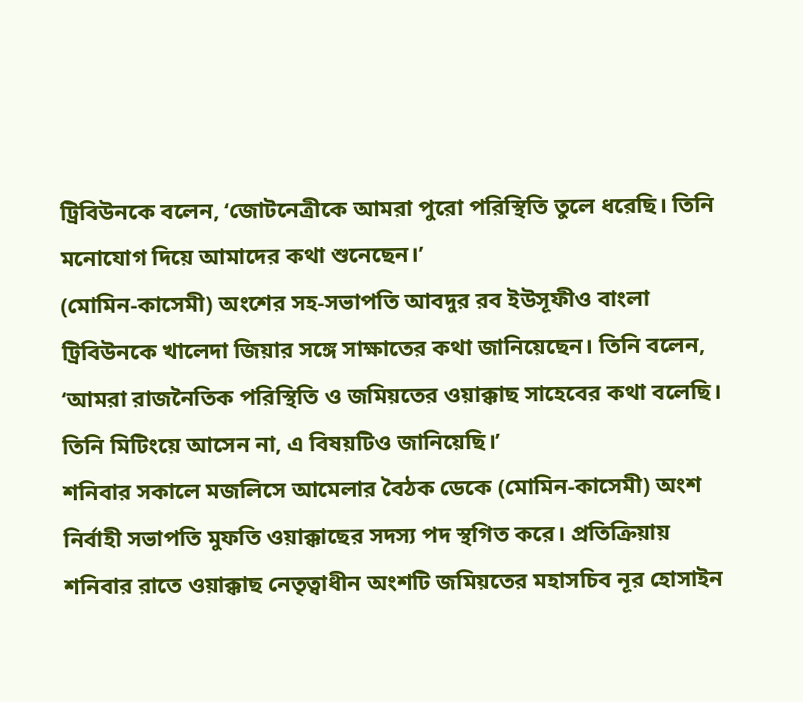ট্রিবিউনকে বলেন, ‘জোটনেত্রীকে আমরা পুরো পরিস্থিতি তুলে ধরেছি। তিনি মনোযোগ দিয়ে আমাদের কথা শুনেছেন।’
(মোমিন-কাসেমী) অংশের সহ-সভাপতি আবদুর রব ইউসূফীও বাংলা ট্রিবিউনকে খালেদা জিয়ার সঙ্গে সাক্ষাতের কথা জানিয়েছেন। তিনি বলেন, ‘আমরা রাজনৈতিক পরিস্থিতি ও জমিয়তের ওয়াক্কাছ সাহেবের কথা বলেছি। তিনি মিটিংয়ে আসেন না, এ বিষয়টিও জানিয়েছি।’
শনিবার সকালে মজলিসে আমেলার বৈঠক ডেকে (মোমিন-কাসেমী) অংশ নির্বাহী সভাপতি মুফতি ওয়াক্কাছের সদস্য পদ স্থগিত করে। প্রতিক্রিয়ায় শনিবার রাতে ওয়াক্কাছ নেতৃত্বাধীন অংশটি জমিয়তের মহাসচিব নূর হোসাইন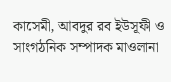কাসেমী, আবদুর রব ইউসূফী ও সাংগঠনিক সম্পাদক মাওলানা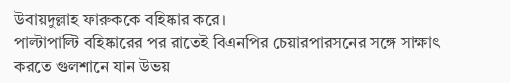উবায়দুল্লাহ ফারুককে বহিষ্কার করে।
পাল্টাপাল্টি বহিষ্কারের পর রাতেই বিএনপির চেয়ারপারসনের সঙ্গে সাক্ষাৎ করতে গুলশানে যান উভয়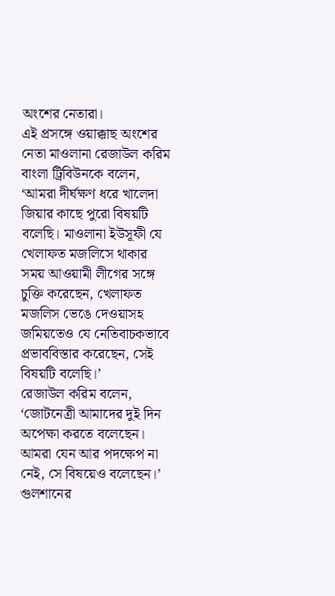অংশের নেতারা।
এই প্রসঙ্গে ওয়াক্কাছ অংশের নেতা মাওলানা রেজাউল করিম বাংলা ট্রিবিউনকে বলেন, ‘আমরা দীর্ঘক্ষণ ধরে খালেদা জিয়ার কাছে পুরো বিষয়টি বলেছি। মাওলানা ইউসূফী যে খেলাফত মজলিসে থাকার সময় আওয়ামী লীগের সঙ্গে চুক্তি করেছেন, খেলাফত মজলিস ভেঙে দেওয়াসহ জমিয়তেও যে নেতিবাচকভাবে প্রভাববিস্তার করেছেন, সেই বিষয়টি বলেছি।’
রেজাউল করিম বলেন, ‘জোটনেত্রী আমাদের দুই দিন অপেক্ষা করতে বলেছেন। আমরা যেন আর পদক্ষেপ না নেই, সে বিষয়েও বলেছেন।’
গুলশানের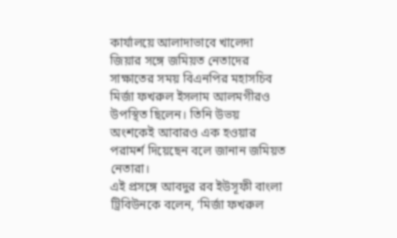কার্যালয়ে আলাদাভাবে খালেদা জিয়ার সঙ্গে জমিয়ত নেতাদের সাক্ষাতের সময় বিএনপির মহাসচিব মির্জা ফখরুল ইসলাম আলমগীরও উপস্থিত ছিলেন। তিনি উভয় অংশকেই আবারও এক হওয়ার পরামর্শ দিয়েছেন বলে জানান জমিয়ত নেতারা।
এই প্রসঙ্গে আবদুর রব ইউসূফী বাংলা ট্রিবিউনকে বলেন, ‘মির্জা ফখরুল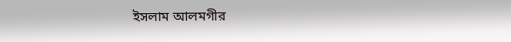ইসলাম আলমগীর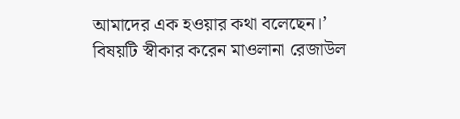আমাদের এক হওয়ার কথা বলেছেন।’
বিষয়টি স্বীকার করেন মাওলানা রেজাউল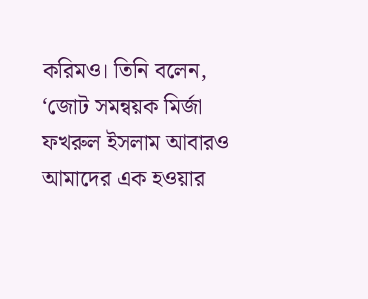করিমও। তিনি বলেন, ‘জোট সমন্বয়ক মির্জা ফখরুল ইসলাম আবারও আমাদের এক হওয়ার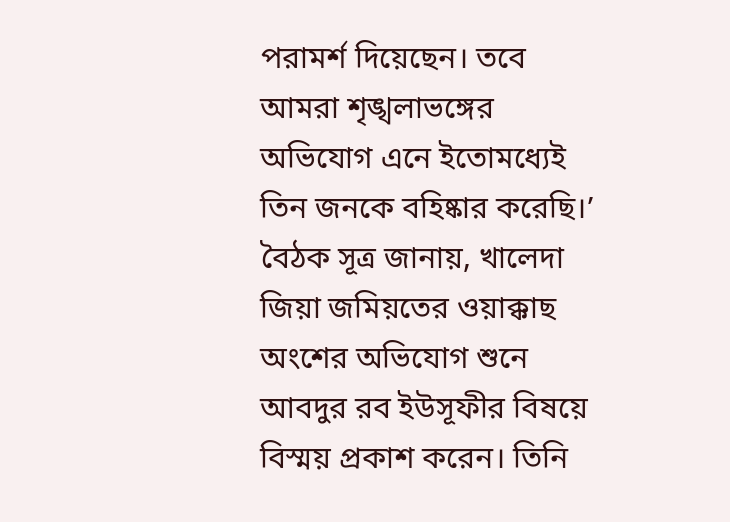পরামর্শ দিয়েছেন। তবে আমরা শৃঙ্খলাভঙ্গের অভিযোগ এনে ইতোমধ্যেই তিন জনকে বহিষ্কার করেছি।’
বৈঠক সূত্র জানায়, খালেদা জিয়া জমিয়তের ওয়াক্কাছ অংশের অভিযোগ শুনে আবদুর রব ইউসূফীর বিষয়ে বিস্ময় প্রকাশ করেন। তিনি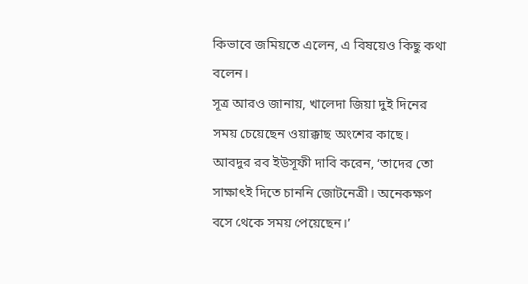কিভাবে জমিয়তে এলেন, এ বিষয়েও কিছু কথা বলেন।
সূত্র আরও জানায়, খালেদা জিয়া দুই দিনের সময় চেয়েছেন ওয়াক্কাছ অংশের কাছে।
আবদুর রব ইউসূফী দাবি করেন, ‘তাদের তো সাক্ষাৎই দিতে চাননি জোটনেত্রী। অনেকক্ষণ বসে থেকে সময় পেয়েছেন।’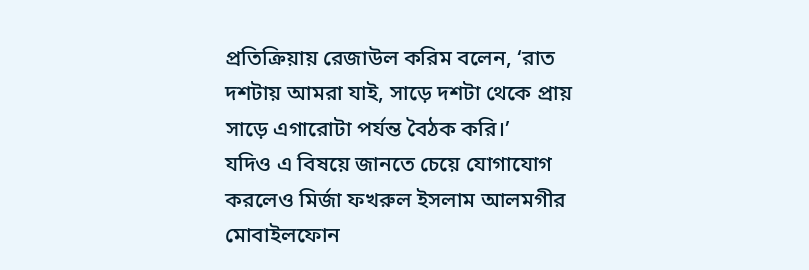প্রতিক্রিয়ায় রেজাউল করিম বলেন, ‘রাত দশটায় আমরা যাই, সাড়ে দশটা থেকে প্রায় সাড়ে এগারোটা পর্যন্ত বৈঠক করি।’
যদিও এ বিষয়ে জানতে চেয়ে যোগাযোগ করলেও মির্জা ফখরুল ইসলাম আলমগীর মোবাইলফোন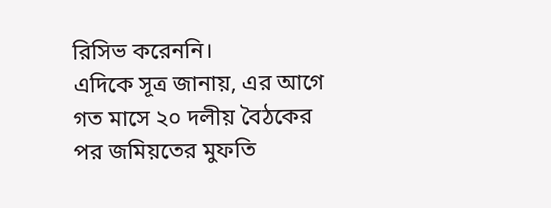রিসিভ করেননি।
এদিকে সূত্র জানায়, এর আগে গত মাসে ২০ দলীয় বৈঠকের পর জমিয়তের মুফতি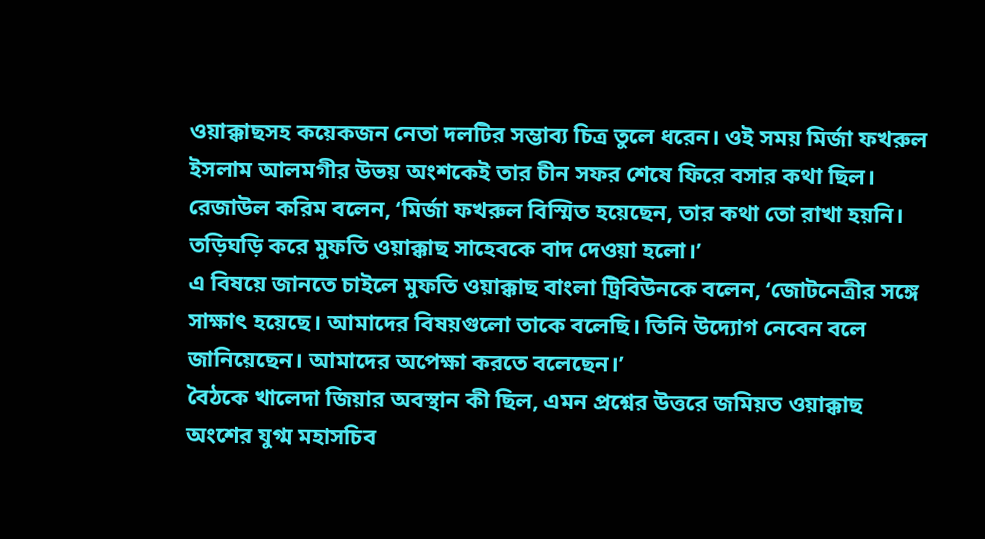ওয়াক্কাছসহ কয়েকজন নেতা দলটির সম্ভাব্য চিত্র তুলে ধরেন। ওই সময় মির্জা ফখরুল ইসলাম আলমগীর উভয় অংশকেই তার চীন সফর শেষে ফিরে বসার কথা ছিল। রেজাউল করিম বলেন, ‘মির্জা ফখরুল বিস্মিত হয়েছেন, তার কথা তো রাখা হয়নি। তড়িঘড়ি করে মুফতি ওয়াক্কাছ সাহেবকে বাদ দেওয়া হলো।’
এ বিষয়ে জানতে চাইলে মুফতি ওয়াক্কাছ বাংলা ট্রিবিউনকে বলেন, ‘জোটনেত্রীর সঙ্গে সাক্ষাৎ হয়েছে। আমাদের বিষয়গুলো তাকে বলেছি। তিনি উদ্যোগ নেবেন বলে জানিয়েছেন। আমাদের অপেক্ষা করতে বলেছেন।’
বৈঠকে খালেদা জিয়ার অবস্থান কী ছিল, এমন প্রশ্নের উত্তরে জমিয়ত ওয়াক্কাছ অংশের যুগ্ম মহাসচিব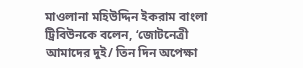মাওলানা মহিউদ্দিন ইকরাম বাংলা ট্রিবিউনকে বলেন, ‘জোটনেত্রী আমাদের দুই/ তিন দিন অপেক্ষা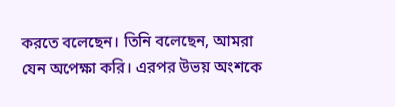করতে বলেছেন। তিনি বলেছেন, আমরা যেন অপেক্ষা করি। এরপর উভয় অংশকে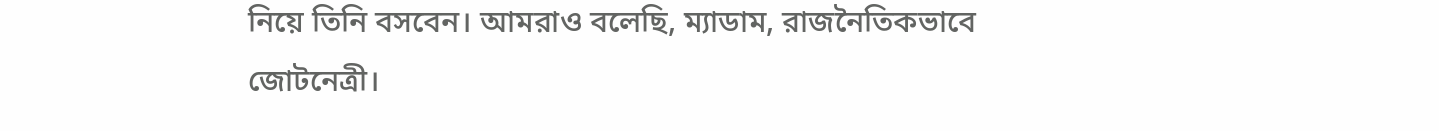নিয়ে তিনি বসবেন। আমরাও বলেছি, ম্যাডাম, রাজনৈতিকভাবে জোটনেত্রী।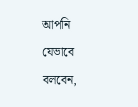আপনি যেভাবে বলবেন,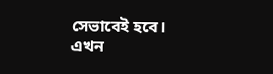সেভাবেই হবে। এখন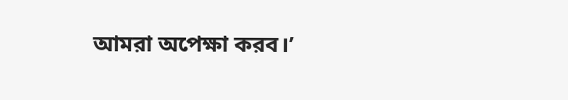আমরা অপেক্ষা করব।’